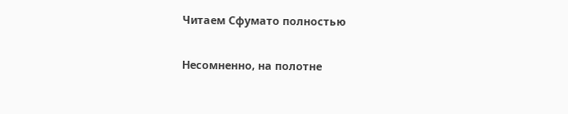Читаем Сфумато полностью

Несомненно, на полотне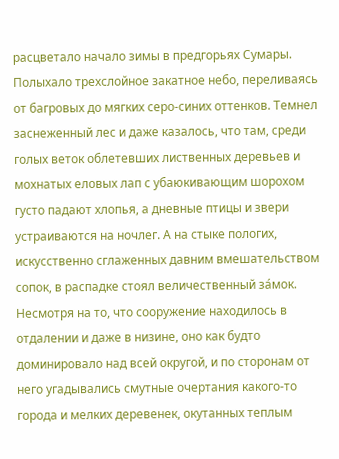расцветало начало зимы в предгорьях Сумары. Полыхало трехслойное закатное небо, переливаясь от багровых до мягких серо-синих оттенков. Темнел заснеженный лес и даже казалось, что там, среди голых веток облетевших лиственных деревьев и мохнатых еловых лап с убаюкивающим шорохом густо падают хлопья, а дневные птицы и звери устраиваются на ночлег. А на стыке пологих, искусственно сглаженных давним вмешательством сопок, в распадке стоял величественный за́мок. Несмотря на то, что сооружение находилось в отдалении и даже в низине, оно как будто доминировало над всей округой, и по сторонам от него угадывались смутные очертания какого-то города и мелких деревенек, окутанных теплым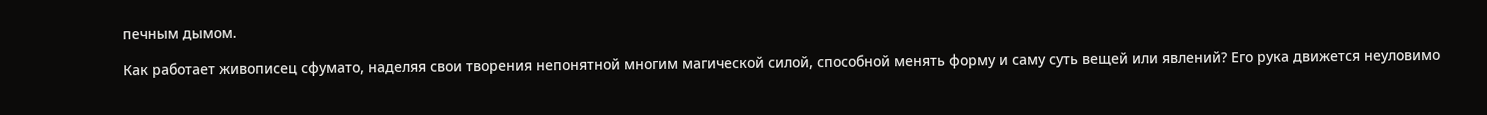печным дымом.

Как работает живописец сфумато, наделяя свои творения непонятной многим магической силой, способной менять форму и саму суть вещей или явлений? Его рука движется неуловимо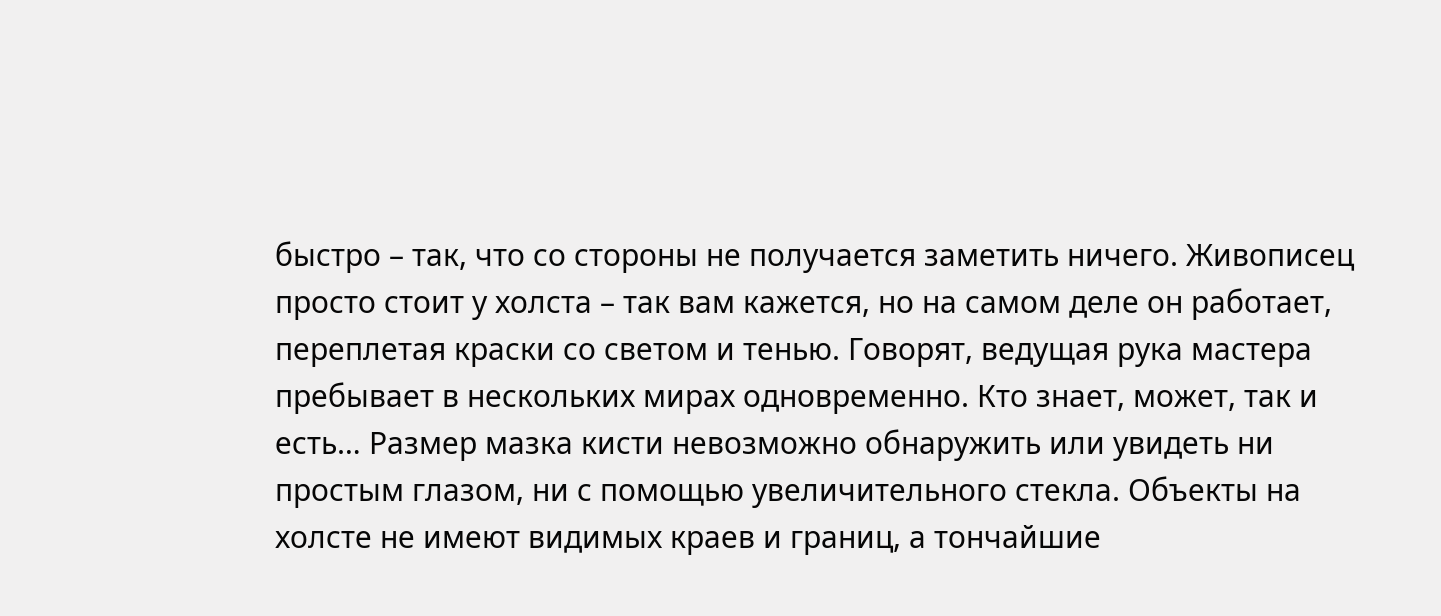быстро – так, что со стороны не получается заметить ничего. Живописец просто стоит у холста – так вам кажется, но на самом деле он работает, переплетая краски со светом и тенью. Говорят, ведущая рука мастера пребывает в нескольких мирах одновременно. Кто знает, может, так и есть… Размер мазка кисти невозможно обнаружить или увидеть ни простым глазом, ни с помощью увеличительного стекла. Объекты на холсте не имеют видимых краев и границ, а тончайшие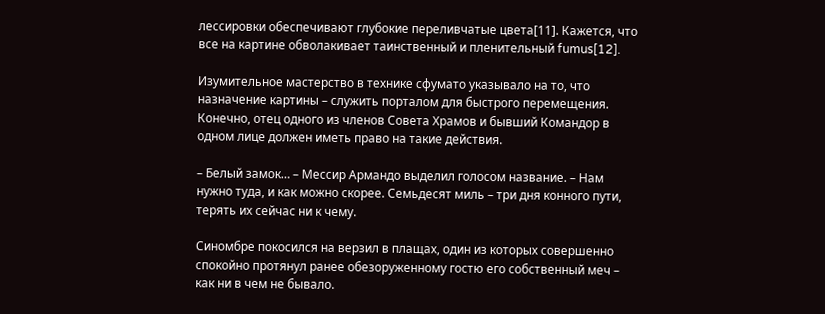лессировки обеспечивают глубокие переливчатые цвета[11]. Кажется, что все на картине обволакивает таинственный и пленительный fumus[12].

Изумительное мастерство в технике сфумато указывало на то, что назначение картины – служить порталом для быстрого перемещения. Конечно, отец одного из членов Совета Храмов и бывший Командор в одном лице должен иметь право на такие действия.

– Белый замок… – Мессир Армандо выделил голосом название. – Нам нужно туда, и как можно скорее. Семьдесят миль – три дня конного пути, терять их сейчас ни к чему.

Синомбре покосился на верзил в плащах, один из которых совершенно спокойно протянул ранее обезоруженному гостю его собственный меч – как ни в чем не бывало.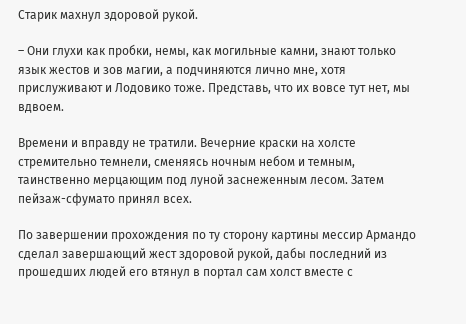Старик махнул здоровой рукой.

– Они глухи как пробки, немы, как могильные камни, знают только язык жестов и зов магии, а подчиняются лично мне, хотя прислуживают и Лодовико тоже. Представь, что их вовсе тут нет, мы вдвоем.

Времени и вправду не тратили. Вечерние краски на холсте стремительно темнели, сменяясь ночным небом и темным, таинственно мерцающим под луной заснеженным лесом. Затем пейзаж-сфумато принял всех.

По завершении прохождения по ту сторону картины мессир Армандо сделал завершающий жест здоровой рукой, дабы последний из прошедших людей его втянул в портал сам холст вместе с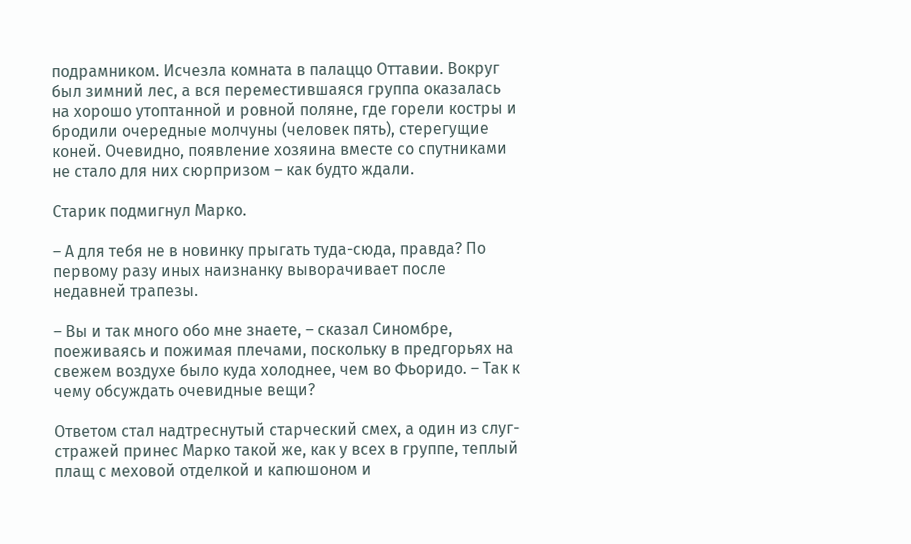подрамником. Исчезла комната в палаццо Оттавии. Вокруг был зимний лес, а вся переместившаяся группа оказалась на хорошо утоптанной и ровной поляне, где горели костры и бродили очередные молчуны (человек пять), стерегущие коней. Очевидно, появление хозяина вместе со спутниками не стало для них сюрпризом – как будто ждали.

Старик подмигнул Марко.

– А для тебя не в новинку прыгать туда-сюда, правда? По первому разу иных наизнанку выворачивает после недавней трапезы.

– Вы и так много обо мне знаете, – сказал Синомбре, поеживаясь и пожимая плечами, поскольку в предгорьях на свежем воздухе было куда холоднее, чем во Фьоридо. – Так к чему обсуждать очевидные вещи?

Ответом стал надтреснутый старческий смех, а один из слуг-стражей принес Марко такой же, как у всех в группе, теплый плащ с меховой отделкой и капюшоном и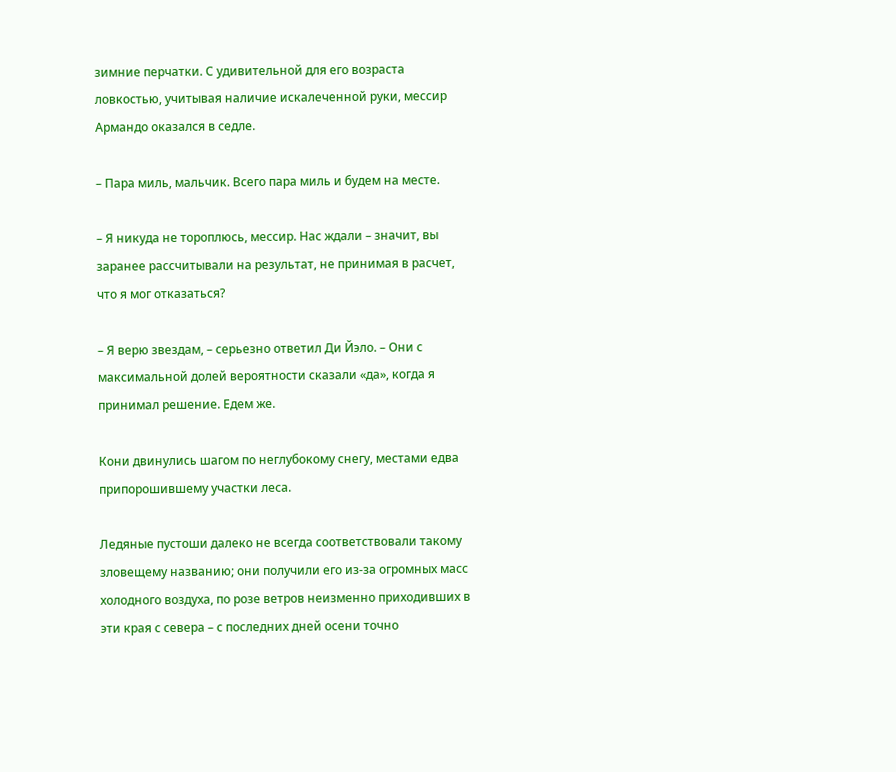зимние перчатки. С удивительной для его возраста ловкостью, учитывая наличие искалеченной руки, мессир Армандо оказался в седле.

– Пара миль, мальчик. Всего пара миль и будем на месте.

– Я никуда не тороплюсь, мессир. Нас ждали – значит, вы заранее рассчитывали на результат, не принимая в расчет, что я мог отказаться?

– Я верю звездам, – серьезно ответил Ди Йэло. – Они с максимальной долей вероятности сказали «да», когда я принимал решение. Едем же.

Кони двинулись шагом по неглубокому снегу, местами едва припорошившему участки леса.

Ледяные пустоши далеко не всегда соответствовали такому зловещему названию; они получили его из-за огромных масс холодного воздуха, по розе ветров неизменно приходивших в эти края с севера – с последних дней осени точно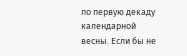по первую декаду календарной весны. Если бы не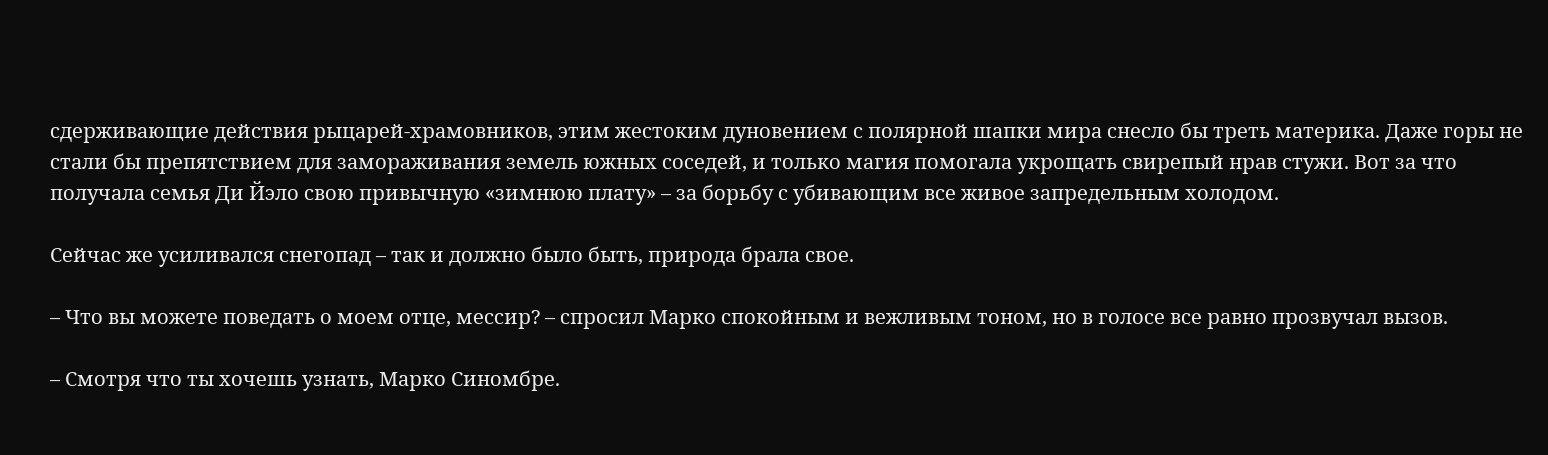сдерживающие действия рыцарей-храмовников, этим жестоким дуновением с полярной шапки мира снесло бы треть материка. Даже горы не стали бы препятствием для замораживания земель южных соседей, и только магия помогала укрощать свирепый нрав стужи. Вот за что получала семья Ди Йэло свою привычную «зимнюю плату» – за борьбу с убивающим все живое запредельным холодом.

Сейчас же усиливался снегопад – так и должно было быть, природа брала свое.

– Что вы можете поведать о моем отце, мессир? – спросил Марко спокойным и вежливым тоном, но в голосе все равно прозвучал вызов.

– Смотря что ты хочешь узнать, Марко Синомбре.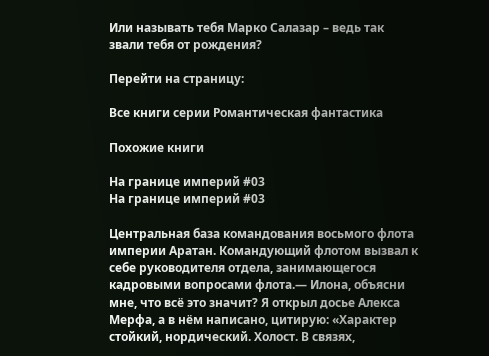Или называть тебя Марко Салазар – ведь так звали тебя от рождения?

Перейти на страницу:

Все книги серии Романтическая фантастика

Похожие книги

На границе империй #03
На границе империй #03

Центральная база командования восьмого флота империи Аратан. Командующий флотом вызвал к себе руководителя отдела, занимающегося кадровыми вопросами флота.— Илона, объясни мне, что всё это значит? Я открыл досье Алекса Мерфа, а в нём написано, цитирую: «Характер стойкий, нордический. Холост. В связях,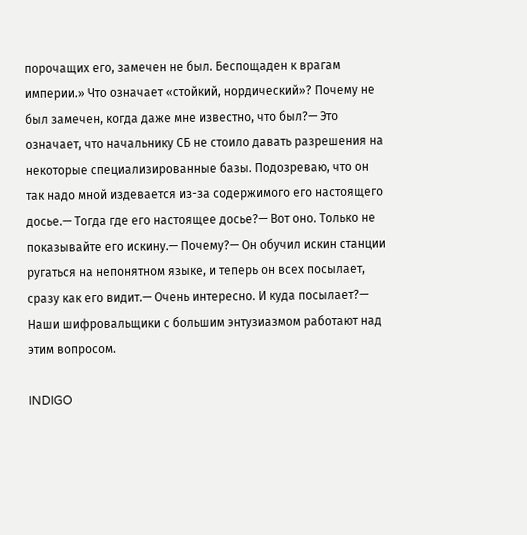порочащих его, замечен не был. Беспощаден к врагам империи.» Что означает «стойкий, нордический»? Почему не был замечен, когда даже мне известно, что был?— Это означает, что начальнику СБ не стоило давать разрешения на некоторые специализированные базы. Подозреваю, что он так надо мной издевается из-за содержимого его настоящего досье.— Тогда где его настоящее досье?— Вот оно. Только не показывайте его искину.— Почему?— Он обучил искин станции ругаться на непонятном языке, и теперь он всех посылает, сразу как его видит.— Очень интересно. И куда посылает?— Наши шифровальщики с большим энтузиазмом работают над этим вопросом.

INDIGO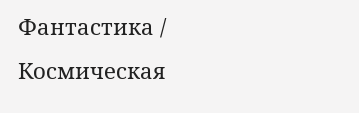Фантастика / Космическая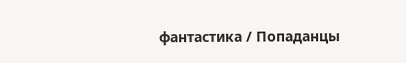фантастика / Попаданцы